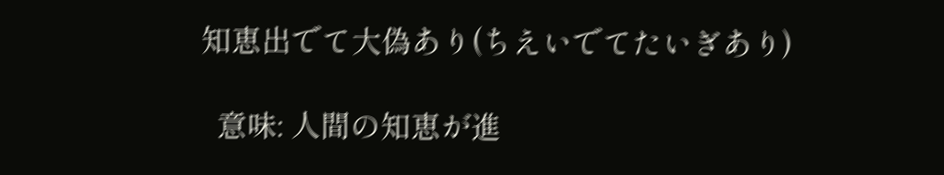知恵出でて大偽あり(ちえいでてたいぎあり)

  意味: 人間の知恵が進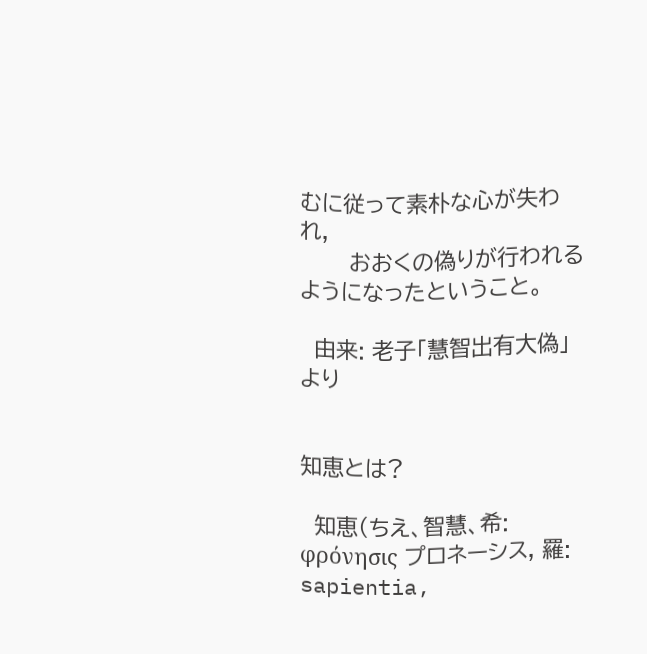むに従って素朴な心が失われ,
       おおくの偽りが行われるようになったということ。

  由来: 老子「慧智出有大偽」より


知恵とは?

  知恵(ちえ、智慧、希: φρόνησις プロネーシス, 羅: sapientia,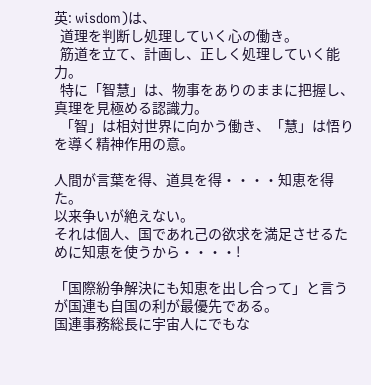英: wisdom)は、
  道理を判断し処理していく心の働き。
  筋道を立て、計画し、正しく処理していく能力。
  特に「智慧」は、物事をありのままに把握し、真理を見極める認識力。
  「智」は相対世界に向かう働き、「慧」は悟りを導く精神作用の意。

人間が言葉を得、道具を得・・・・知恵を得た。
以来争いが絶えない。
それは個人、国であれ己の欲求を満足させるために知恵を使うから・・・・!

「国際紛争解決にも知恵を出し合って」と言うが国連も自国の利が最優先である。
国連事務総長に宇宙人にでもな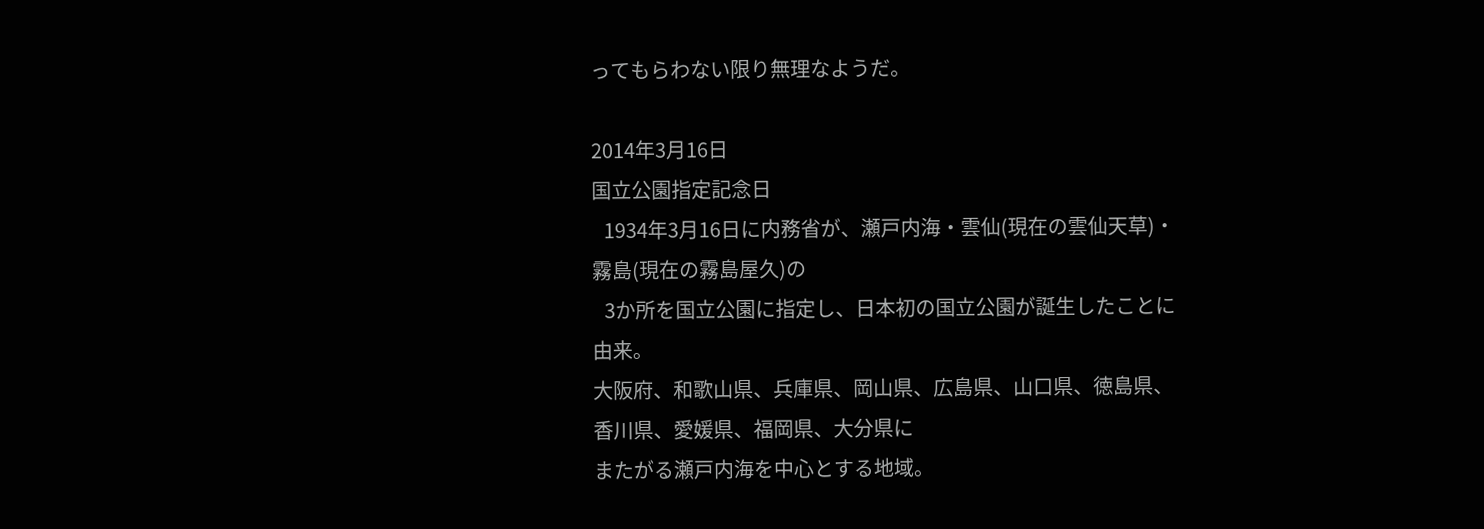ってもらわない限り無理なようだ。

2014年3月16日
国立公園指定記念日
   1934年3月16日に内務省が、瀬戸内海・雲仙(現在の雲仙天草)・霧島(現在の霧島屋久)の
   3か所を国立公園に指定し、日本初の国立公園が誕生したことに由来。
大阪府、和歌山県、兵庫県、岡山県、広島県、山口県、徳島県、香川県、愛媛県、福岡県、大分県に
またがる瀬戸内海を中心とする地域。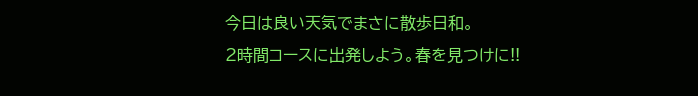今日は良い天気でまさに散歩日和。
2時間コースに出発しよう。春を見つけに!!